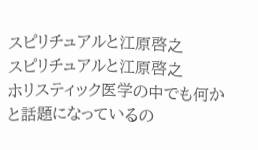スピリチュアルと江原啓之
スピリチュアルと江原啓之
ホリスティック医学の中でも何かと話題になっているの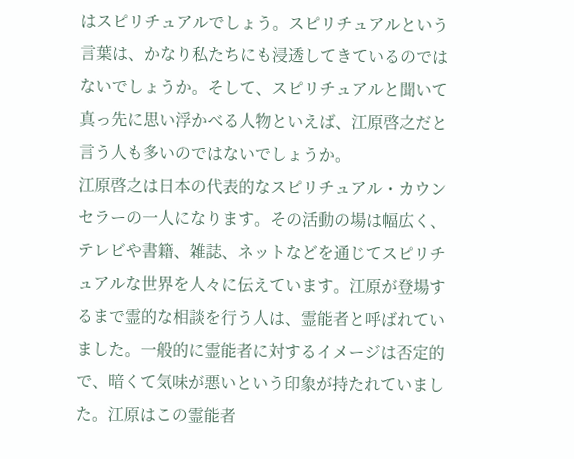はスピリチュアルでしょう。スピリチュアルという言葉は、かなり私たちにも浸透してきているのではないでしょうか。そして、スピリチュアルと聞いて真っ先に思い浮かべる人物といえば、江原啓之だと言う人も多いのではないでしょうか。
江原啓之は日本の代表的なスピリチュアル・カウンセラーの一人になります。その活動の場は幅広く、テレビや書籍、雑誌、ネットなどを通じてスピリチュアルな世界を人々に伝えています。江原が登場するまで霊的な相談を行う人は、霊能者と呼ばれていました。一般的に霊能者に対するイメージは否定的で、暗くて気味が悪いという印象が持たれていました。江原はこの霊能者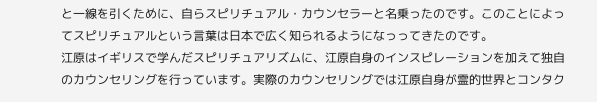と一線を引くために、自らスピリチュアル・カウンセラーと名乗ったのです。このことによってスピリチュアルという言葉は日本で広く知られるようになっってきたのです。
江原はイギリスで学んだスピリチュアリズムに、江原自身のインスピレーションを加えて独自のカウンセリングを行っています。実際のカウンセリングでは江原自身が霊的世界とコンタク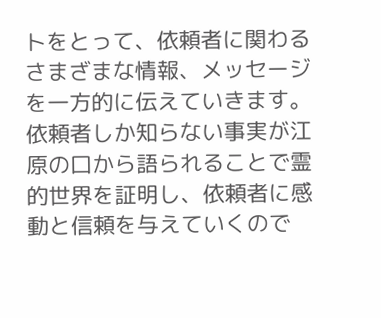トをとって、依頼者に関わるさまざまな情報、メッセージを一方的に伝えていきます。依頼者しか知らない事実が江原の口から語られることで霊的世界を証明し、依頼者に感動と信頼を与えていくので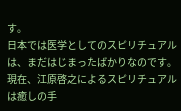す。
日本では医学としてのスピリチュアルは、まだはじまったばかりなのです。現在、江原啓之によるスピリチュアルは癒しの手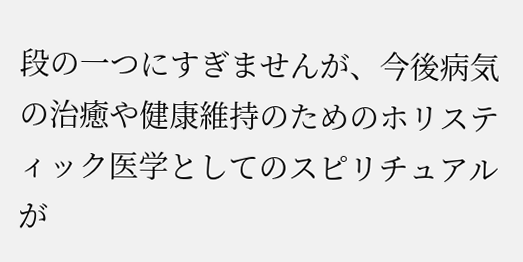段の一つにすぎませんが、今後病気の治癒や健康維持のためのホリスティック医学としてのスピリチュアルが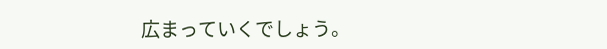広まっていくでしょう。